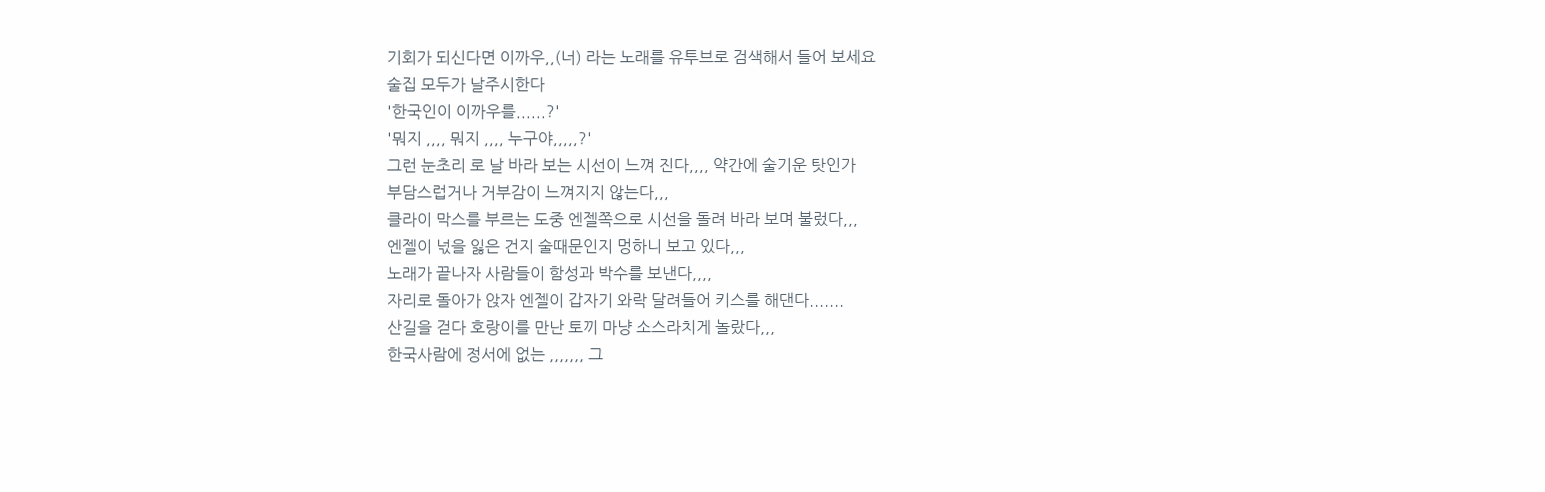기회가 되신다면 이까우,,(너) 라는 노래를 유투브로 검색해서 들어 보세요
술집 모두가 날주시한다
'한국인이 이까우를......?'
'뭐지 ,,,, 뭐지 ,,,, 누구야,,,,,?'
그런 눈초리 로 날 바라 보는 시선이 느껴 진다,,,, 약간에 술기운 탓인가
부담스럽거나 거부감이 느껴지지 않는다,,,
클라이 막스를 부르는 도중 엔젤쪽으로 시선을 돌려 바라 보며 불렀다,,,
엔젤이 넋을 잃은 건지 술때문인지 멍하니 보고 있다,,,
노래가 끝나자 사람들이 함성과 박수를 보낸다,,,,
자리로 돌아가 앉자 엔젤이 갑자기 와락 달려들어 키스를 해댄다.......
산길을 걷다 호랑이를 만난 토끼 마냥 소스라치게 놀랐다,,,
한국사람에 정서에 없는 ,,,,,,, 그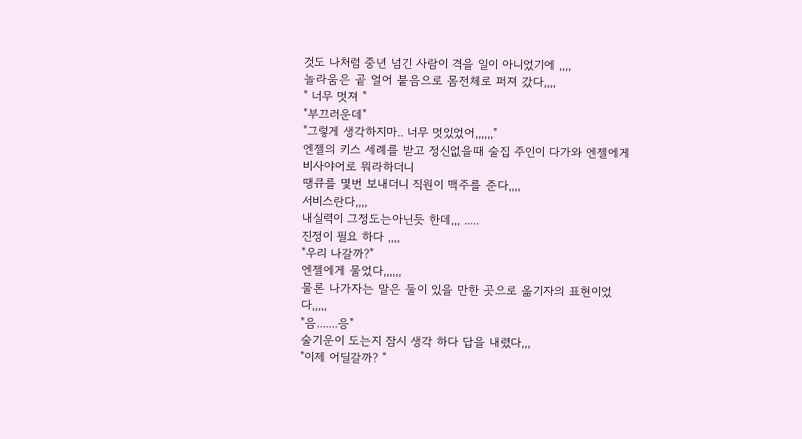것도 나처럼 중년 넘긴 사람이 격을 일이 아니었기에 ,,,,
놀라움은 곹 얼어 붙음으로 몸전체로 퍼져 갔다,,,,
" 너무 멋져 "
"부끄러운데"
"그렇게 생각하지마.. 너무 멋있었어,,,,,,"
엔젤의 키스 세례를 받고 정신없을때 술집 주인이 다가와 엔젤에게 비사야어로 뭐라하더니
땡큐를 몇번 보내더니 직원이 맥주를 준다,,,,
서비스란다,,,,
내실력이 그정도는아닌듯 한데,,, .....
진정이 필요 하다 ,,,,
"우리 나갈까?"
엔젤에게 물었다,,,,,,
물론 나가자는 말은 둘이 있을 만한 곳으로 옮기자의 표현이었다,,,,,
"음.......응"
술기운이 도는지 잠시 생각 하다 답을 내렸다,,,
"이제 어딜갈까? "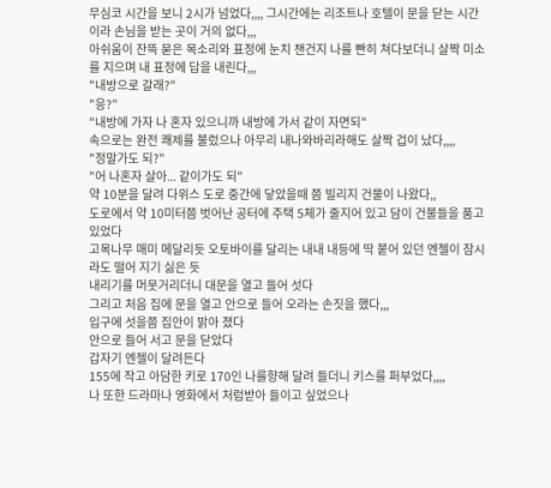무심코 시간을 보니 2시가 넘었다,,,, 그시간에는 리조트나 호텔이 문을 닫는 시간이라 손님을 받는 곳이 거의 없다,,,
아쉬움이 잔뜩 묻은 목소리와 표정에 눈치 챈건지 나를 빤히 쳐다보더니 살짝 미소를 지으며 내 표정에 답을 내린다,,,
"내방으로 갈래?"
"응?"
"내방에 가자 나 혼자 있으니까 내방에 가서 같이 자면되"
속으로는 완전 쾌제를 불렀으나 아무리 내나와바리라해도 살짝 겁이 났다,,,,
"정말가도 되?"
"어 나혼자 살아... 같이가도 되"
약 10분을 달려 다위스 도로 중간에 닿았을때 쯤 빌리지 건물이 나왔다,,
도로에서 약 10미터쯤 벗어난 공터에 주택 5체가 줄지어 있고 담이 건불들을 품고 있었다
고목나무 매미 메달리듯 오토바이를 달리는 내내 내등에 딱 붙어 있던 엔젤이 잠시라도 떨어 지기 싫은 듯
내리기를 머뭇거리더니 대문을 열고 들어 섯다
그리고 처음 집에 문을 열고 안으로 들어 오라는 손짓을 했다,,,
입구에 섯을쯤 집안이 밝아 졌다
안으로 들어 서고 문을 닫았다
갑자기 엔젤이 달려든다
155에 작고 아담한 키로 170인 나를향해 달려 들더니 키스를 퍼부었다,,,,
나 또한 드라마나 영화에서 처럼받아 들이고 싶었으나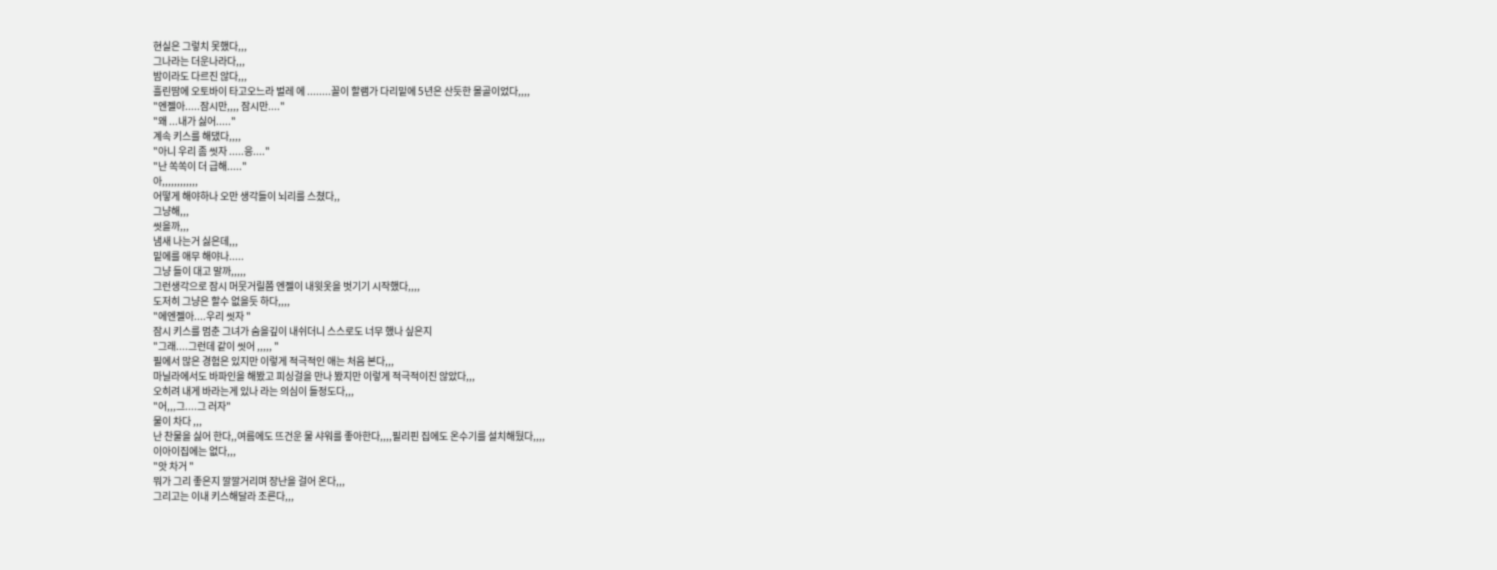현실은 그렇치 못했다,,,
그나라는 더운나라다,,,
밤이라도 다르진 않다,,,
흘린땀에 오토바이 타고오느라 벌레 에 ........꼴이 할램가 다리밑에 5년은 산듯한 몰골이었다,,,,
"엔젤아.....잠시만,,,, 잠시만...."
"왜 ...내가 싫어....."
계속 키스를 해댔다,,,,
"아니 우리 좀 씻자 .....응...."
"난 쏙쏙이 더 급해....."
아,,,,,,,,,,,,
어떻게 해야하나 오만 생각들이 뇌리를 스쳤다,,
그냥해,,,
씻을까,,,
냄새 나는거 싫은데,,,
밑에를 애무 해야나.....
그냥 들이 대고 말까,,,,,
그런생각으로 잠시 머뭇거릴쯤 엔젤이 내윗옷을 벗기기 시작했다,,,,
도저히 그냥은 할수 없을듯 하다,,,,
"에엔젤아....우리 씻자 "
잠시 키스를 멈춘 그녀가 숨을깊이 내쉬더니 스스로도 너무 했나 싶은지
"그래....그런데 같이 씻어 ,,,,, "
필에서 많은 경험은 있지만 이렇게 적극적인 애는 처음 본다,,,
마닐라에서도 바파인을 해봤고 피싱걸을 만나 봤지만 이렇게 적극적이진 않았다,,,
오히려 내게 바라는게 있나 라는 의심이 들정도다,,,
"어,,,그....그 러자"
물이 차다 ,,,
난 찬물을 싫어 한다,,여름에도 뜨건운 물 샤워를 좋아한다,,,,필리핀 집에도 온수기를 설치해뒀다,,,,
이아이집에는 없다,,,
"앗 차거 "
뭐가 그리 좋은지 깔깔거리며 장난을 걸어 온다,,,
그리고는 이내 키스해달라 조른다,,,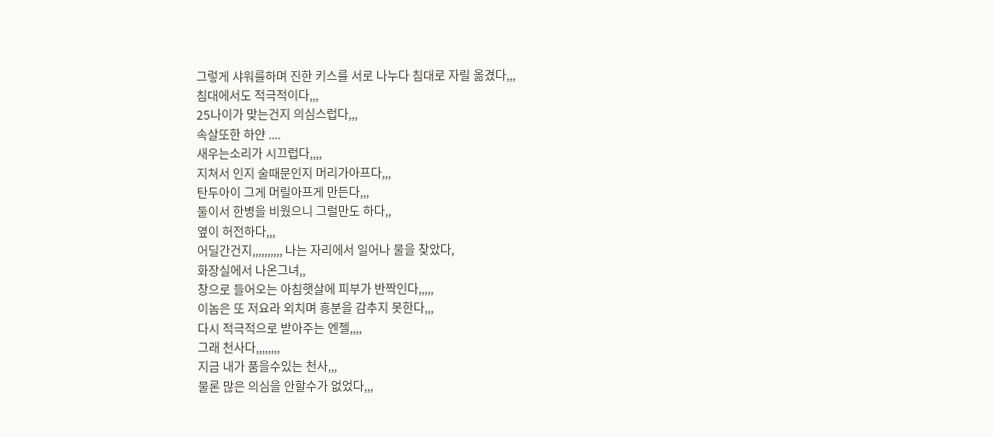그렇게 샤워를하며 진한 키스를 서로 나누다 침대로 자릴 옮겼다,,,
침대에서도 적극적이다,,,
25나이가 맞는건지 의심스럽다,,,
속살또한 하얀 ....
새우는소리가 시끄럽다,,,,
지쳐서 인지 술때문인지 머리가아프다,,,
탄두아이 그게 머릴아프게 만든다,,,
둘이서 한병을 비웠으니 그럴만도 하다,,
옆이 허전하다,,,
어딜간건지,,,,,,,,,, 나는 자리에서 일어나 물을 찾았다,
화장실에서 나온그녀,,
창으로 들어오는 아침햇살에 피부가 반짝인다,,,,,
이놈은 또 저요라 외치며 흥분을 감추지 못한다,,,
다시 적극적으로 받아주는 엔젤,,,,
그래 천사다,,,,,,,,
지금 내가 품을수있는 천사,,,
물론 많은 의심을 안할수가 없었다,,,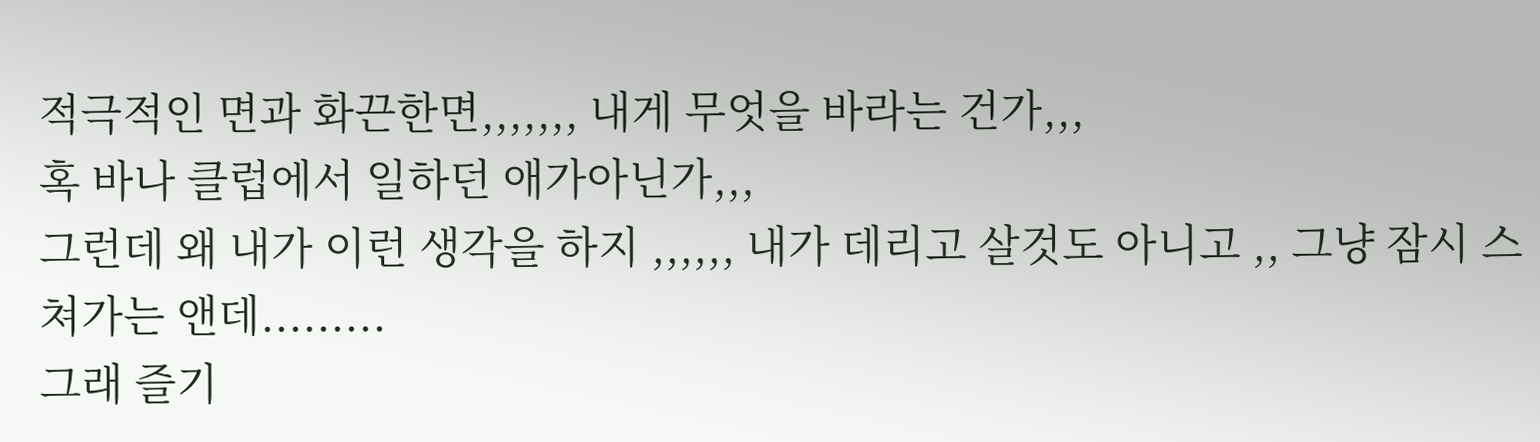적극적인 면과 화끈한면,,,,,,, 내게 무엇을 바라는 건가,,,
혹 바나 클럽에서 일하던 애가아닌가,,,
그런데 왜 내가 이런 생각을 하지 ,,,,,, 내가 데리고 살것도 아니고 ,, 그냥 잠시 스쳐가는 앤데.........
그래 즐기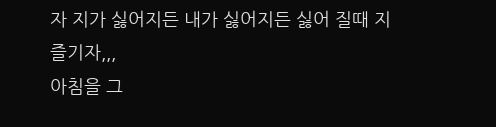자 지가 싫어지든 내가 싫어지든 싫어 질때 지 즐기자,,,
아침을 그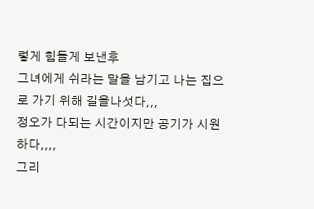렇게 힘들게 보낸후
그녀에게 쉬라는 말을 남기고 나는 집으로 가기 위해 길을나섯다,,,
정오가 다되는 시간이지만 공기가 시원하다,,,,
그리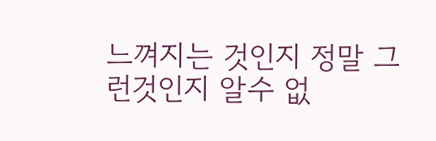느껴지는 것인지 정말 그런것인지 알수 없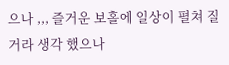으나 ,,, 즐거운 보홀에 일상이 펼쳐 질거라 생각 했으나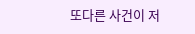또다른 사건이 저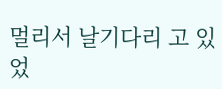멀리서 날기다리 고 있었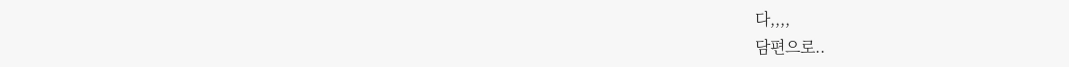다,,,,
담편으로..